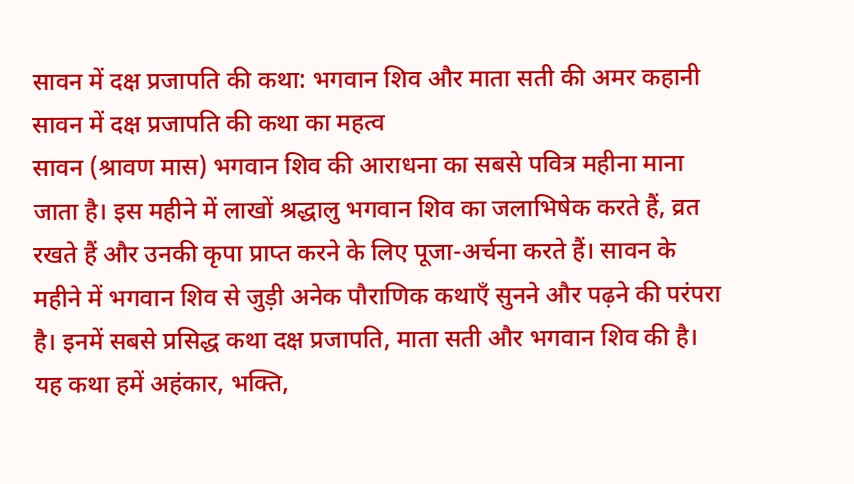सावन में दक्ष प्रजापति की कथा: भगवान शिव और माता सती की अमर कहानी
सावन में दक्ष प्रजापति की कथा का महत्व
सावन (श्रावण मास) भगवान शिव की आराधना का सबसे पवित्र महीना माना जाता है। इस महीने में लाखों श्रद्धालु भगवान शिव का जलाभिषेक करते हैं, व्रत रखते हैं और उनकी कृपा प्राप्त करने के लिए पूजा-अर्चना करते हैं। सावन के महीने में भगवान शिव से जुड़ी अनेक पौराणिक कथाएँ सुनने और पढ़ने की परंपरा है। इनमें सबसे प्रसिद्ध कथा दक्ष प्रजापति, माता सती और भगवान शिव की है। यह कथा हमें अहंकार, भक्ति,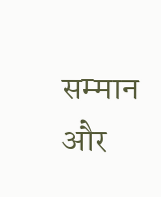सम्मान और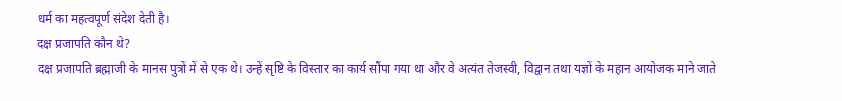धर्म का महत्वपूर्ण संदेश देती है।
दक्ष प्रजापति कौन थे?
दक्ष प्रजापति ब्रह्माजी के मानस पुत्रों में से एक थे। उन्हें सृष्टि के विस्तार का कार्य सौंपा गया था और वे अत्यंत तेजस्वी, विद्वान तथा यज्ञों के महान आयोजक माने जाते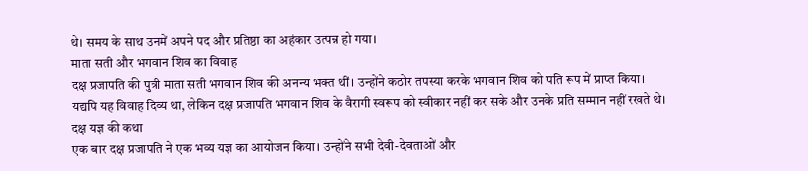थे। समय के साथ उनमें अपने पद और प्रतिष्ठा का अहंकार उत्पन्न हो गया।
माता सती और भगवान शिव का विवाह
दक्ष प्रजापति की पुत्री माता सती भगवान शिव की अनन्य भक्त थीं। उन्होंने कठोर तपस्या करके भगवान शिव को पति रूप में प्राप्त किया। यद्यपि यह विवाह दिव्य था, लेकिन दक्ष प्रजापति भगवान शिव के वैरागी स्वरूप को स्वीकार नहीं कर सके और उनके प्रति सम्मान नहीं रखते थे।
दक्ष यज्ञ की कथा
एक बार दक्ष प्रजापति ने एक भव्य यज्ञ का आयोजन किया। उन्होंने सभी देवी-देवताओं और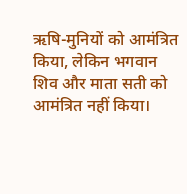ऋषि-मुनियों को आमंत्रित किया, लेकिन भगवान शिव और माता सती को आमंत्रित नहीं किया।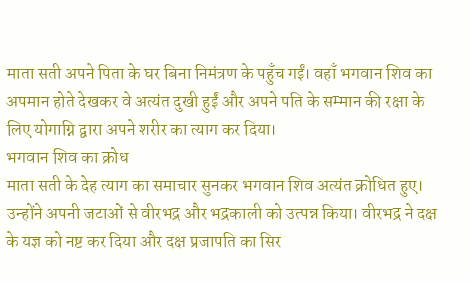माता सती अपने पिता के घर बिना निमंत्रण के पहुँच गईं। वहाँ भगवान शिव का अपमान होते देखकर वे अत्यंत दुखी हुईं और अपने पति के सम्मान की रक्षा के लिए योगाग्नि द्वारा अपने शरीर का त्याग कर दिया।
भगवान शिव का क्रोध
माता सती के देह त्याग का समाचार सुनकर भगवान शिव अत्यंत क्रोधित हुए। उन्होंने अपनी जटाओं से वीरभद्र और भद्रकाली को उत्पन्न किया। वीरभद्र ने दक्ष के यज्ञ को नष्ट कर दिया और दक्ष प्रजापति का सिर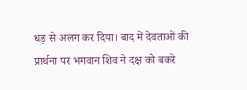धड़ से अलग कर दिया। बाद में देवताओं की प्रार्थना पर भगवान शिव ने दक्ष को बकरे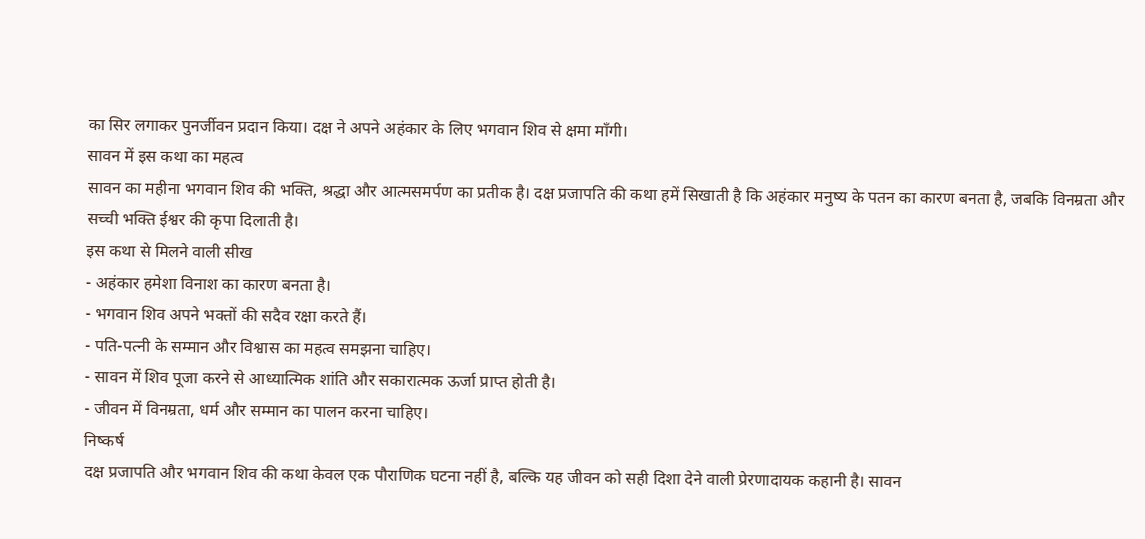का सिर लगाकर पुनर्जीवन प्रदान किया। दक्ष ने अपने अहंकार के लिए भगवान शिव से क्षमा माँगी।
सावन में इस कथा का महत्व
सावन का महीना भगवान शिव की भक्ति, श्रद्धा और आत्मसमर्पण का प्रतीक है। दक्ष प्रजापति की कथा हमें सिखाती है कि अहंकार मनुष्य के पतन का कारण बनता है, जबकि विनम्रता और सच्ची भक्ति ईश्वर की कृपा दिलाती है।
इस कथा से मिलने वाली सीख
- अहंकार हमेशा विनाश का कारण बनता है।
- भगवान शिव अपने भक्तों की सदैव रक्षा करते हैं।
- पति-पत्नी के सम्मान और विश्वास का महत्व समझना चाहिए।
- सावन में शिव पूजा करने से आध्यात्मिक शांति और सकारात्मक ऊर्जा प्राप्त होती है।
- जीवन में विनम्रता, धर्म और सम्मान का पालन करना चाहिए।
निष्कर्ष
दक्ष प्रजापति और भगवान शिव की कथा केवल एक पौराणिक घटना नहीं है, बल्कि यह जीवन को सही दिशा देने वाली प्रेरणादायक कहानी है। सावन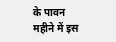के पावन महीने में इस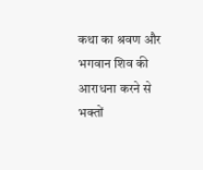कथा का श्रवण और भगवान शिव की आराधना करने से भक्तों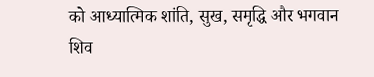को आध्यात्मिक शांति, सुख, समृद्धि और भगवान शिव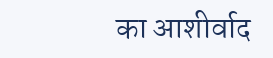का आशीर्वाद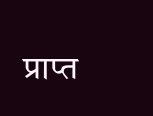प्राप्त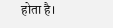होता है।